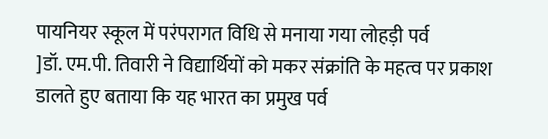पायनियर स्कूल में परंपरागत विधि से मनाया गया लोहड़ी पर्व
]डॉ. एम.पी. तिवारी ने विद्यार्थियों को मकर संक्रांति के महत्व पर प्रकाश डालते हुए बताया कि यह भारत का प्रमुख पर्व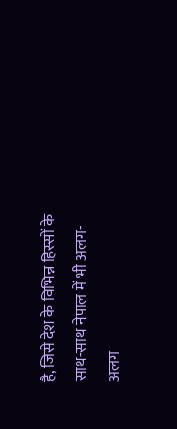है, जिसे देश के विभिन्न हिस्सों के साथ-साथ नेपाल में भी अलग-अलग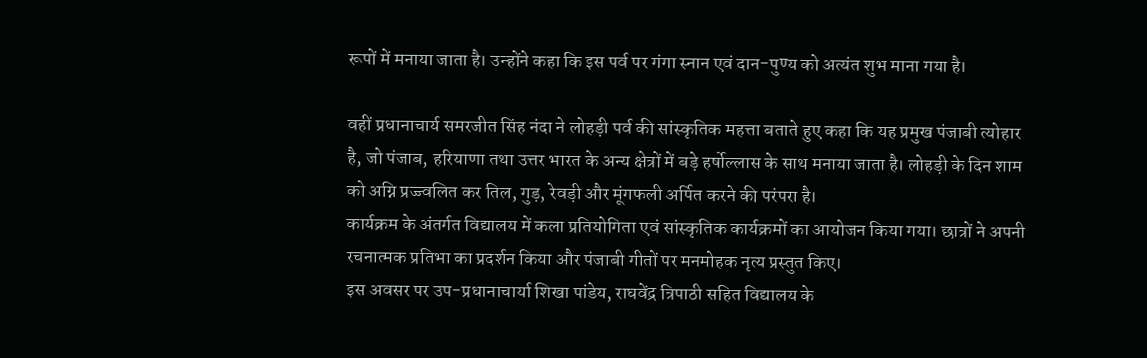रूपों में मनाया जाता है। उन्होंने कहा कि इस पर्व पर गंगा स्नान एवं दान-पुण्य को अत्यंत शुभ माना गया है।

वहीं प्रधानाचार्य समरजीत सिंह नंदा ने लोहड़ी पर्व की सांस्कृतिक महत्ता बताते हुए कहा कि यह प्रमुख पंजाबी त्योहार है, जो पंजाब, हरियाणा तथा उत्तर भारत के अन्य क्षेत्रों में बड़े हर्षोल्लास के साथ मनाया जाता है। लोहड़ी के दिन शाम को अग्नि प्रज्ज्वलित कर तिल, गुड़, रेवड़ी और मूंगफली अर्पित करने की परंपरा है।
कार्यक्रम के अंतर्गत विद्यालय में कला प्रतियोगिता एवं सांस्कृतिक कार्यक्रमों का आयोजन किया गया। छात्रों ने अपनी रचनात्मक प्रतिभा का प्रदर्शन किया और पंजाबी गीतों पर मनमोहक नृत्य प्रस्तुत किए।
इस अवसर पर उप-प्रधानाचार्या शिखा पांडेय, राघवेंद्र त्रिपाठी सहित विद्यालय के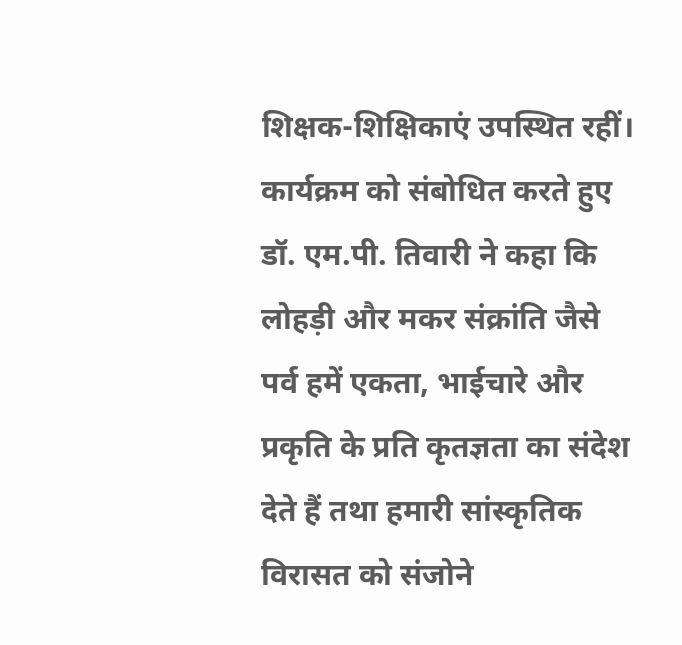शिक्षक-शिक्षिकाएं उपस्थित रहीं। कार्यक्रम को संबोधित करते हुए डॉ. एम.पी. तिवारी ने कहा कि लोहड़ी और मकर संक्रांति जैसे पर्व हमें एकता, भाईचारे और प्रकृति के प्रति कृतज्ञता का संदेश देते हैं तथा हमारी सांस्कृतिक विरासत को संजोने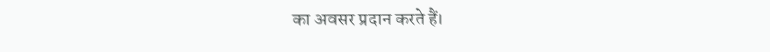का अवसर प्रदान करते हैं।